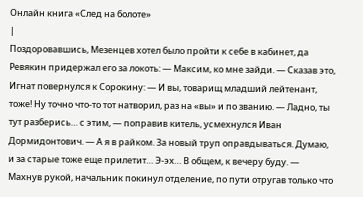Онлайн книга «След на болоте»
|
Поздоровавшись, Мезенцев хотел было пройти к себе в кабинет, да Ревякин придержал его за локоть: — Максим, ко мне зайди. — Сказав это, Игнат повернулся к Сорокину: — И вы, товарищ младший лейтенант, тоже! Ну точно что-то тот натворил, раз на «вы» и по званию. — Ладно, ты тут разберись… с этим, — поправив китель, усмехнулся Иван Дормидонтович. — А я в райком. За новый труп оправдываться. Думаю, и за старые тоже еще прилетит… Э-эх… В общем, к вечеру буду. — Махнув рукой, начальник покинул отделение, по пути отругав только что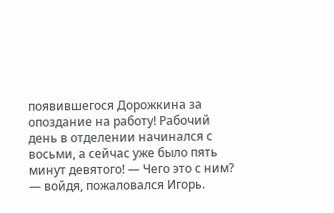появившегося Дорожкина за опоздание на работу! Рабочий день в отделении начинался с восьми, а сейчас уже было пять минут девятого! — Чего это с ним? — войдя, пожаловался Игорь.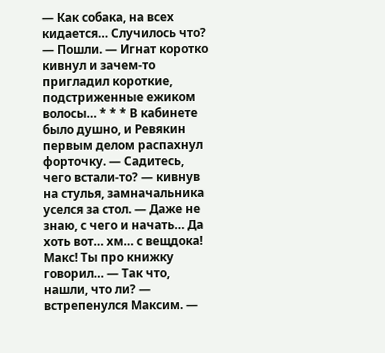— Как собака, на всех кидается… Случилось что? — Пошли. — Игнат коротко кивнул и зачем-то пригладил короткие, подстриженные ежиком волосы… * * * В кабинете было душно, и Ревякин первым делом распахнул форточку. — Садитесь, чего встали-то? — кивнув на стулья, замначальника уселся за стол. — Даже не знаю, с чего и начать… Да хоть вот… хм… с вещдока! Макс! Ты про книжку говорил… — Так что, нашли, что ли? — встрепенулся Максим. —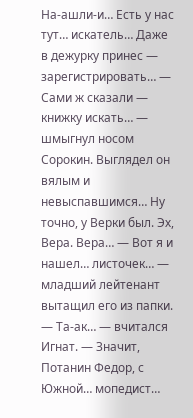На-ашли-и… Есть у нас тут… искатель… Даже в дежурку принес — зарегистрировать… — Сами ж сказали — книжку искать… — шмыгнул носом Сорокин. Выглядел он вялым и невыспавшимся… Ну точно, у Верки был. Эх, Вера. Вера… — Вот я и нашел… листочек… — младший лейтенант вытащил его из папки. — Та-ак… — вчитался Игнат. — Значит, Потанин Федор, с Южной… мопедист…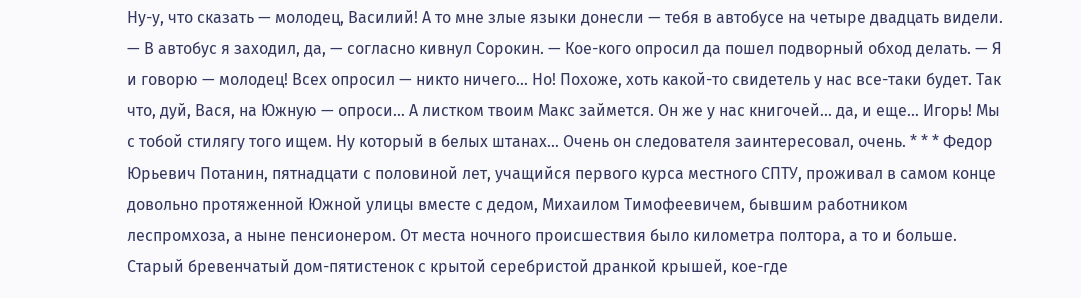Ну-у, что сказать — молодец, Василий! А то мне злые языки донесли — тебя в автобусе на четыре двадцать видели. — В автобус я заходил, да, — согласно кивнул Сорокин. — Кое-кого опросил да пошел подворный обход делать. — Я и говорю — молодец! Всех опросил — никто ничего… Но! Похоже, хоть какой-то свидетель у нас все-таки будет. Так что, дуй, Вася, на Южную — опроси… А листком твоим Макс займется. Он же у нас книгочей… да, и еще… Игорь! Мы с тобой стилягу того ищем. Ну который в белых штанах… Очень он следователя заинтересовал, очень. * * * Федор Юрьевич Потанин, пятнадцати с половиной лет, учащийся первого курса местного СПТУ, проживал в самом конце довольно протяженной Южной улицы вместе с дедом, Михаилом Тимофеевичем, бывшим работником леспромхоза, а ныне пенсионером. От места ночного происшествия было километра полтора, а то и больше. Старый бревенчатый дом-пятистенок с крытой серебристой дранкой крышей, кое-где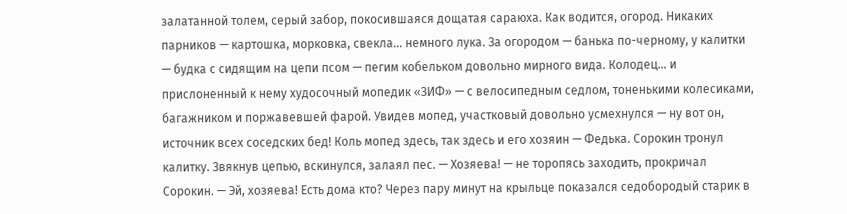залатанной толем, серый забор, покосившаяся дощатая сараюха. Как водится, огород. Никаких парников — картошка, морковка, свекла… немного лука. За огородом — банька по-черному, у калитки — будка с сидящим на цепи псом — пегим кобельком довольно мирного вида. Колодец… и прислоненный к нему худосочный мопедик «ЗИФ» — с велосипедным седлом, тоненькими колесиками, багажником и поржавевшей фарой. Увидев мопед, участковый довольно усмехнулся — ну вот он, источник всех соседских бед! Коль мопед здесь, так здесь и его хозяин — Федька. Сорокин тронул калитку. Звякнув цепью, вскинулся, залаял пес. — Хозяева! — не торопясь заходить, прокричал Сорокин. — Эй, хозяева! Есть дома кто? Через пару минут на крыльце показался седобородый старик в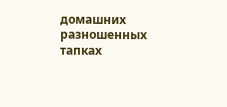домашних разношенных тапках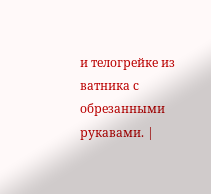и телогрейке из ватника с обрезанными рукавами. |